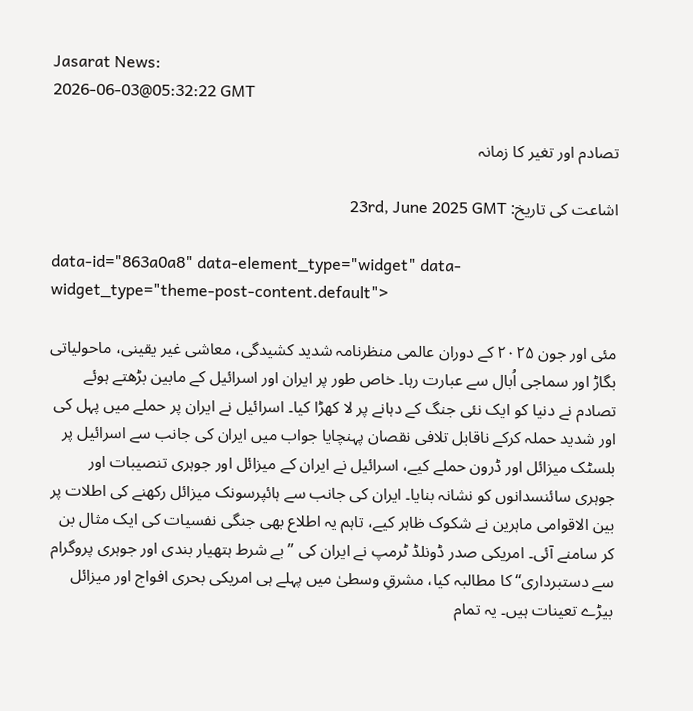Jasarat News:
2026-06-03@05:32:22 GMT

تصادم اور تغیر کا زمانہ

اشاعت کی تاریخ: 23rd, June 2025 GMT

data-id="863a0a8" data-element_type="widget" data-widget_type="theme-post-content.default">

مئی اور جون ۲۰۲۵ کے دوران عالمی منظرنامہ شدید کشیدگی، معاشی غیر یقینی، ماحولیاتی بگاڑ اور سماجی اُبال سے عبارت رہا۔ خاص طور پر ایران اور اسرائیل کے مابین بڑھتے ہوئے تصادم نے دنیا کو ایک نئی جنگ کے دہانے پر لا کھڑا کیا۔ اسرائیل نے ایران پر حملے میں پہل کی اور شدید حملہ کرکے ناقابل تلافی نقصان پہنچایا جواب میں ایران کی جانب سے اسرائیل پر بلسٹک میزائل اور ڈرون حملے کیے، اسرائیل نے ایران کے میزائل اور جوہری تنصیبات اور جوہری سائنسدانوں کو نشانہ بنایا۔ ایران کی جانب سے ہائپرسونک میزائل رکھنے کی اطلات پر بین الاقوامی ماہرین نے شکوک ظاہر کیے، تاہم یہ اطلاع بھی جنگی نفسیات کی ایک مثال بن کر سامنے آئی۔ امریکی صدر ڈونلڈ ٹرمپ نے ایران کی ’’بے شرط ہتھیار بندی اور جوہری پروگرام سے دستبرداری‘‘ کا مطالبہ کیا، مشرقِ وسطیٰ میں پہلے ہی امریکی بحری افواج اور میزائل بیڑے تعینات ہیں۔ یہ تمام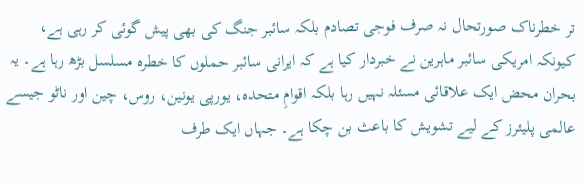تر خطرناک صورتحال نہ صرف فوجی تصادم بلکہ سائبر جنگ کی بھی پیش گوئی کر رہی ہے، کیونکہ امریکی سائبر ماہرین نے خبردار کیا ہے کہ ایرانی سائبر حملوں کا خطرہ مسلسل بڑھ رہا ہے۔ یہ بحران محض ایک علاقائی مسئلہ نہیں رہا بلکہ اقوامِ متحدہ، یورپی یونین، روس، چین اور ناٹو جیسے عالمی پلیئرز کے لیے تشویش کا باعث بن چکا ہے۔ جہاں ایک طرف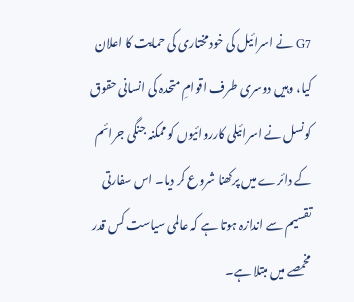G7 نے اسرائیل کی خودمختاری کی حمایت کا اعلان کیا، وہیں دوسری طرف اقوامِ متحدہ کی انسانی حقوق کونسل نے اسرائیلی کارروائیوں کو ممکنہ جنگی جرائم کے دائرے میں پرکھنا شروع کر دیا۔ اس سفارتی تقسیم سے اندازہ ہوتا ہے کہ عالمی سیاست کس قدر مخمصے میں مبتلا ہے۔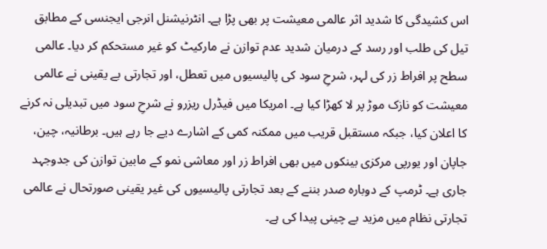اس کشیدگی کا شدید اثر عالمی معیشت پر بھی پڑا ہے۔ انٹرنیشنل انرجی ایجنسی کے مطابق تیل کی طلب اور رسد کے درمیان شدید عدم توازن نے مارکیٹ کو غیر مستحکم کر دیا۔ عالمی سطح پر افراط زر کی لہر، شرحِ سود کی پالیسیوں میں تعطل، اور تجارتی بے یقینی نے عالمی معیشت کو نازک موڑ پر لا کھڑا کیا ہے۔ امریکا میں فیڈرل ریزرو نے شرحِ سود میں تبدیلی نہ کرنے کا اعلان کیا، جبکہ مستقبل قریب میں ممکنہ کمی کے اشارے دیے جا رہے ہیں۔ برطانیہ، چین، جاپان اور یورپی مرکزی بینکوں میں بھی افراط زر اور معاشی نمو کے مابین توازن کی جدوجہد جاری ہے۔ ٹرمپ کے دوبارہ صدر بننے کے بعد تجارتی پالیسیوں کی غیر یقینی صورتحال نے عالمی تجارتی نظام میں مزید بے چینی پیدا کی ہے۔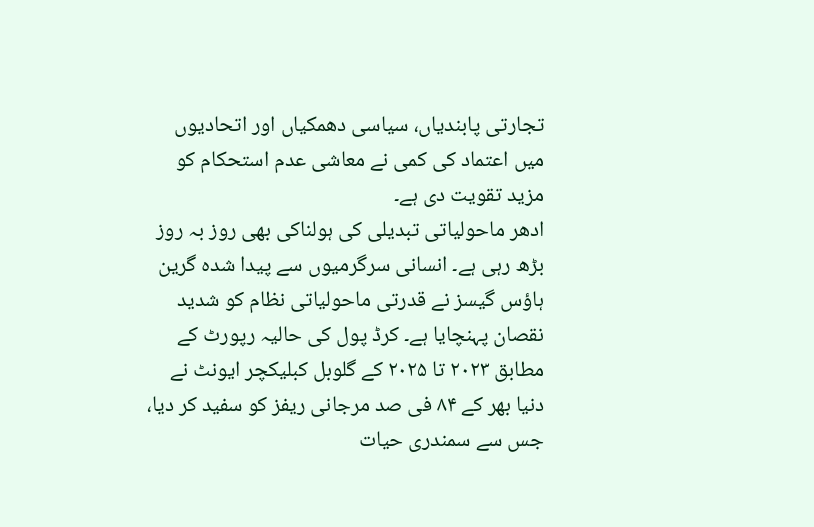تجارتی پابندیاں، سیاسی دھمکیاں اور اتحادیوں میں اعتماد کی کمی نے معاشی عدم استحکام کو مزید تقویت دی ہے۔
ادھر ماحولیاتی تبدیلی کی ہولناکی بھی روز بہ روز بڑھ رہی ہے۔ انسانی سرگرمیوں سے پیدا شدہ گرین ہاؤس گیسز نے قدرتی ماحولیاتی نظام کو شدید نقصان پہنچایا ہے۔ کرڈ پول کی حالیہ رپورٹ کے مطابق ۲۰۲۳ تا ۲۰۲۵ کے گلوبل کبلیکچر ایونٹ نے دنیا بھر کے ۸۴ فی صد مرجانی ریفز کو سفید کر دیا، جس سے سمندری حیات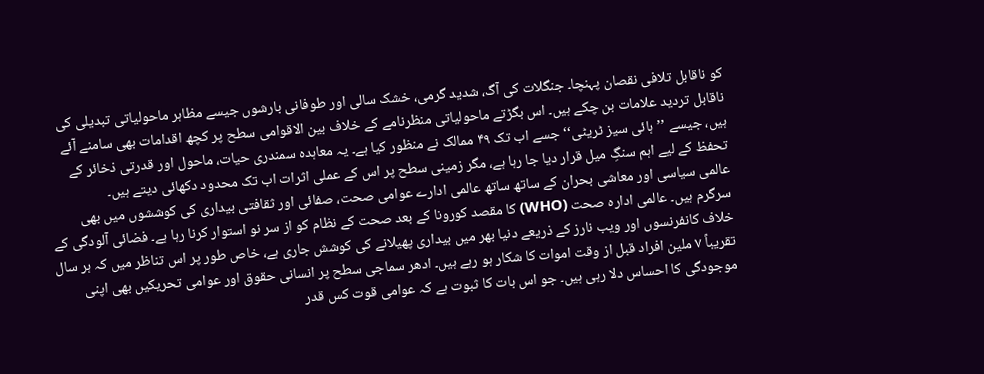کو ناقابل تلافی نقصان پہنچا۔ جنگلات کی آگ، شدید گرمی، خشک سالی اور طوفانی بارشوں جیسے مظاہر ماحولیاتی تبدیلی کی ناقابل تردید علامات بن چکے ہیں۔ اس بگڑتے ماحولیاتی منظرنامے کے خلاف بین الاقوامی سطح پر کچھ اقدامات بھی سامنے آئے ہیں، جیسے ’’ہائی سیز ٹریٹی‘‘ جسے اب تک ۴۹ ممالک نے منظور کیا ہے۔ یہ معاہدہ سمندری حیات، ماحول اور قدرتی ذخائر کے تحفظ کے لیے اہم سنگِ میل قرار دیا جا رہا ہے، مگر زمینی سطح پر اس کے عملی اثرات اب تک محدود دکھائی دیتے ہیں۔
عالمی سیاسی اور معاشی بحران کے ساتھ ساتھ عالمی ادارے عوامی صحت، صفائی اور ثقافتی بیداری کی کوششوں میں بھی سرگرم ہیں۔ عالمی ادارہ صحت (WHO) کا مقصد کورونا کے بعد صحت کے نظام کو از سر نو استوار کرنا رہا ہے۔ فضائی آلودگی کے خلاف کانفرنسوں اور ویب نارز کے ذریعے دنیا بھر میں بیداری پھیلانے کی کوشش جاری ہے، خاص طور پر اس تناظر میں کہ ہر سال تقریباً ۷ ملین افراد قبل از وقت اموات کا شکار ہو رہے ہیں۔ ادھر سماجی سطح پر انسانی حقوق اور عوامی تحریکیں بھی اپنی موجودگی کا احساس دلا رہی ہیں۔ جو اس بات کا ثبوت ہے کہ عوامی قوت کس قدر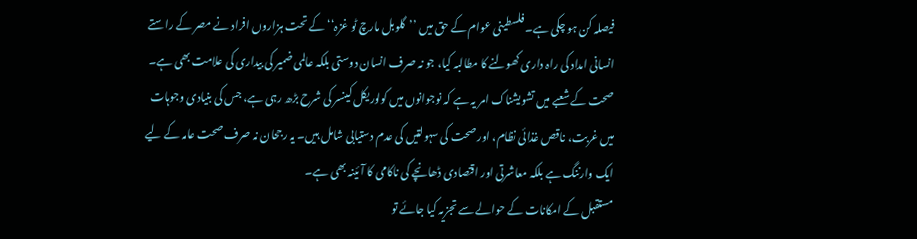فیصلہ کن ہو چکی ہے۔ فلسطینی عوام کے حق میں ’’گلوبل مارچ ٹو غزہ‘‘ کے تحت ہزاروں افراد نے مصر کے راستے انسانی امداد کی راہ داری کھولنے کا مطالبہ کیا، جو نہ صرف انسان دوستی بلکہ عالمی ضمیر کی بیداری کی علامت بھی ہے۔ صحت کے شعبے میں تشویشناک امر یہ ہے کہ نوجوانوں میں کولوریکل کینسر کی شرح بڑھ رہی ہے، جس کی بنیادی وجوہات میں غربت، ناقص غذائی نظام، اور صحت کی سہولتیں کی عدم دستیابی شامل ہیں۔ یہ رجحان نہ صرف صحت عامہ کے لیے ایک وارننگ ہے بلکہ معاشرتی اور اقتصادی ڈھانچے کی ناکامی کا آئینہ بھی ہے۔
مستقبل کے امکانات کے حوالے سے تجزیہ کیا جائے تو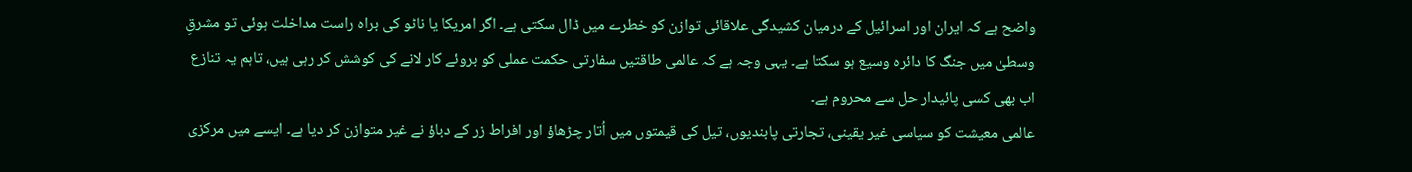واضح ہے کہ ایران اور اسرائیل کے درمیان کشیدگی علاقائی توازن کو خطرے میں ڈال سکتی ہے۔ اگر امریکا یا ناٹو کی براہ راست مداخلت ہوئی تو مشرقِ وسطیٰ میں جنگ کا دائرہ وسیع ہو سکتا ہے۔ یہی وجہ ہے کہ عالمی طاقتیں سفارتی حکمت عملی کو بروئے کار لانے کی کوشش کر رہی ہیں، تاہم یہ تنازع اب بھی کسی پائیدار حل سے محروم ہے۔
عالمی معیشت کو سیاسی غیر یقینی، تجارتی پابندیوں، تیل کی قیمتوں میں اُتار چڑھاؤ اور افراط زر کے دباؤ نے غیر متوازن کر دیا ہے۔ ایسے میں مرکزی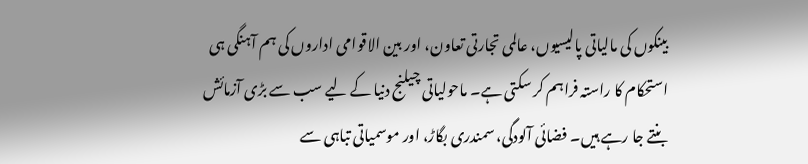بینکوں کی مالیاتی پالیسیوں، عالمی تجارتی تعاون، اور بین الاقوامی اداروں کی ہم آہنگی ہی استحکام کا راستہ فراہم کر سکتی ہے۔ ماحولیاتی چیلنج دنیا کے لیے سب سے بڑی آزمائش بنتے جا رہے ہیں۔ فضائی آلودگی، سمندری بگاڑ، اور موسمیاتی تباہی سے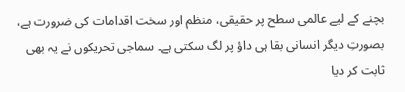بچنے کے لیے عالمی سطح پر حقیقی، منظم اور سخت اقدامات کی ضرورت ہے، بصورتِ دیگر انسانی بقا ہی داؤ پر لگ سکتی ہے۔ سماجی تحریکوں نے یہ بھی ثابت کر دیا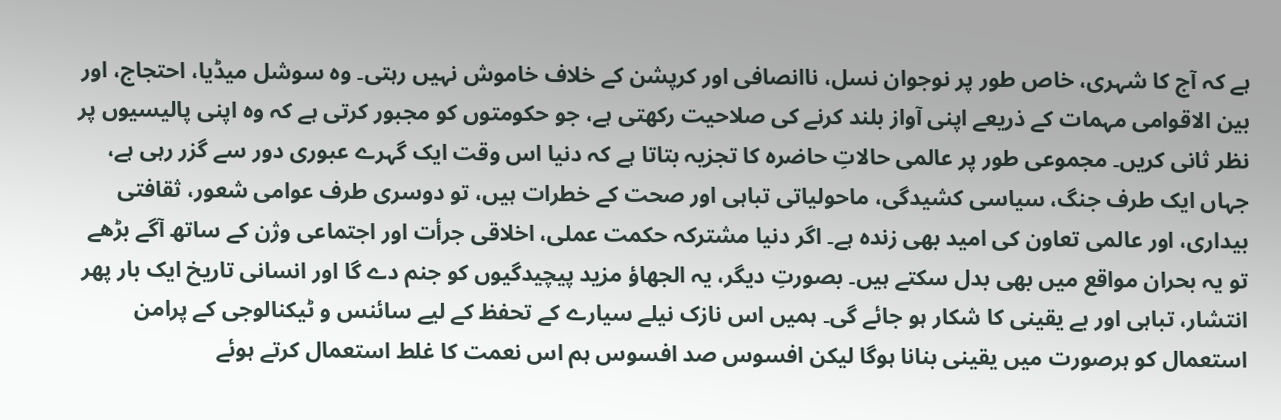ہے کہ آج کا شہری، خاص طور پر نوجوان نسل، ناانصافی اور کرپشن کے خلاف خاموش نہیں رہتی۔ وہ سوشل میڈیا، احتجاج، اور بین الاقوامی مہمات کے ذریعے اپنی آواز بلند کرنے کی صلاحیت رکھتی ہے، جو حکومتوں کو مجبور کرتی ہے کہ وہ اپنی پالیسیوں پر نظر ثانی کریں۔ مجموعی طور پر عالمی حالاتِ حاضرہ کا تجزیہ بتاتا ہے کہ دنیا اس وقت ایک گہرے عبوری دور سے گزر رہی ہے، جہاں ایک طرف جنگ، سیاسی کشیدگی، ماحولیاتی تباہی اور صحت کے خطرات ہیں، تو دوسری طرف عوامی شعور، ثقافتی بیداری، اور عالمی تعاون کی امید بھی زندہ ہے۔ اگر دنیا مشترکہ حکمت عملی، اخلاقی جرأت اور اجتماعی وژن کے ساتھ آگے بڑھے تو یہ بحران مواقع میں بھی بدل سکتے ہیں۔ بصورتِ دیگر، یہ الجھاؤ مزید پیچیدگیوں کو جنم دے گا اور انسانی تاریخ ایک بار پھر انتشار، تباہی اور بے یقینی کا شکار ہو جائے گی۔ ہمیں اس نازک نیلے سیارے کے تحفظ کے لیے سائنس و ٹیکنالوجی کے پرامن استعمال کو ہرصورت میں یقینی بنانا ہوگا لیکن افسوس صد افسوس ہم اس نعمت کا غلط استعمال کرتے ہوئے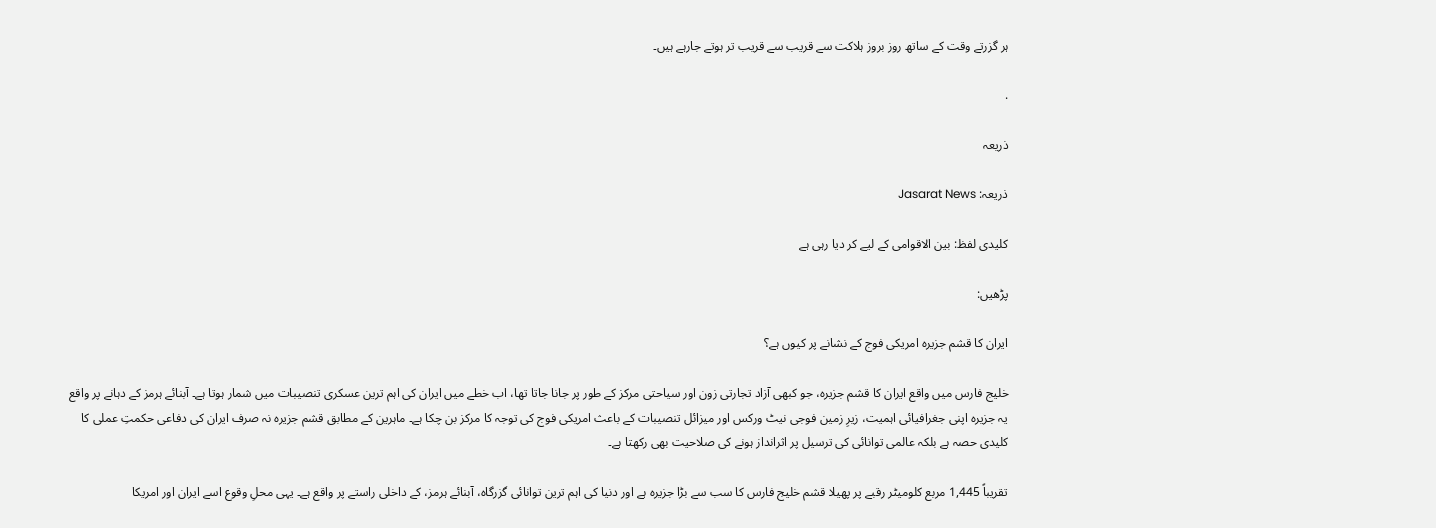ہر گزرتے وقت کے ساتھ روز بروز ہلاکت سے قریب سے قریب تر ہوتے جارہے ہیں۔

.

ذریعہ

ذریعہ: Jasarat News

کلیدی لفظ: بین الاقوامی کے لیے کر دیا رہی ہے

پڑھیں:

ایران کا قشم جزیرہ امریکی فوج کے نشانے پر کیوں ہے؟

خلیج فارس میں واقع ایران کا قشم جزیرہ، جو کبھی آزاد تجارتی زون اور سیاحتی مرکز کے طور پر جانا جاتا تھا، اب خطے میں ایران کی اہم ترین عسکری تنصیبات میں شمار ہوتا ہے۔ آبنائے ہرمز کے دہانے پر واقع یہ جزیرہ اپنی جغرافیائی اہمیت، زیرِ زمین فوجی نیٹ ورکس اور میزائل تنصیبات کے باعث امریکی فوج کی توجہ کا مرکز بن چکا ہے۔ ماہرین کے مطابق قشم جزیرہ نہ صرف ایران کی دفاعی حکمتِ عملی کا کلیدی حصہ ہے بلکہ عالمی توانائی کی ترسیل پر اثرانداز ہونے کی صلاحیت بھی رکھتا ہے۔

تقریباً 1,445 مربع کلومیٹر رقبے پر پھیلا قشم خلیج فارس کا سب سے بڑا جزیرہ ہے اور دنیا کی اہم ترین توانائی گزرگاہ، آبنائے ہرمز، کے داخلی راستے پر واقع ہے۔ یہی محلِ وقوع اسے ایران اور امریکا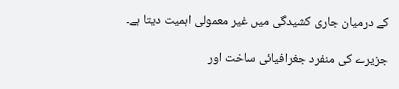کے درمیان جاری کشیدگی میں غیر معمولی اہمیت دیتا ہے۔

جزیرے کی منفرد جغرافیائی ساخت اور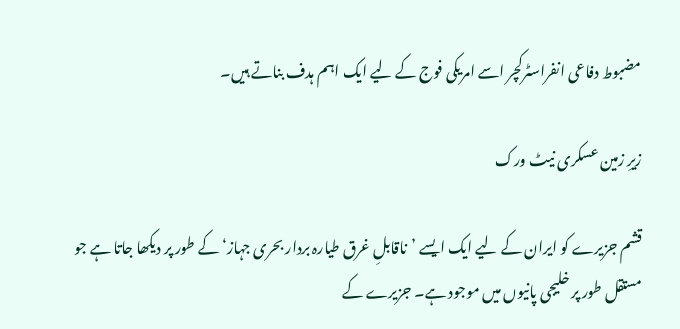مضبوط دفاعی انفراسٹرکچر اسے امریکی فوج کے لیے ایک اہم ہدف بناتے ہیں۔

زیرِ زمین عسکری نیٹ ورک

قشم جزیرے کو ایران کے لیے ایک ایسے ’ناقابلِ غرق طیارہ بردار بحری جہاز‘ کے طور پر دیکھا جاتا ہے جو مستقل طور پر خلیجی پانیوں میں موجود ہے۔ جزیرے کے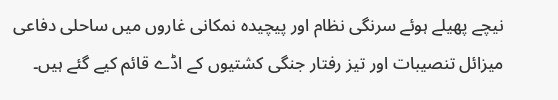نیچے پھیلے ہوئے سرنگی نظام اور پیچیدہ نمکانی غاروں میں ساحلی دفاعی میزائل تنصیبات اور تیز رفتار جنگی کشتیوں کے اڈے قائم کیے گئے ہیں۔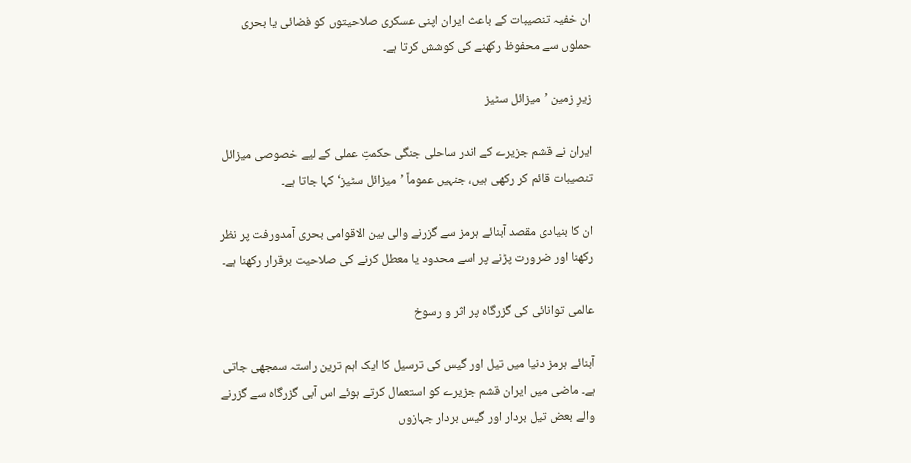ان خفیہ تنصیبات کے باعث ایران اپنی عسکری صلاحیتوں کو فضائی یا بحری حملوں سے محفوظ رکھنے کی کوشش کرتا ہے۔

زیرِ زمین ’میزائل سٹیز

ایران نے قشم جزیرے کے اندر ساحلی جنگی حکمتِ عملی کے لیے خصوصی میزائل تنصیبات قائم کر رکھی ہیں، جنہیں عموماً ’میزائل سٹیز‘ کہا جاتا ہے۔

ان کا بنیادی مقصد آبنائے ہرمز سے گزرنے والی بین الاقوامی بحری آمدورفت پر نظر رکھنا اور ضرورت پڑنے پر اسے محدود یا معطل کرنے کی صلاحیت برقرار رکھنا ہے۔

عالمی توانائی کی گزرگاہ پر اثر و رسوخ

آبنائے ہرمز دنیا میں تیل اور گیس کی ترسیل کا ایک اہم ترین راستہ سمجھی جاتی ہے۔ ماضی میں ایران قشم جزیرے کو استعمال کرتے ہوئے اس آبی گزرگاہ سے گزرنے والے بعض تیل بردار اور گیس بردار جہازوں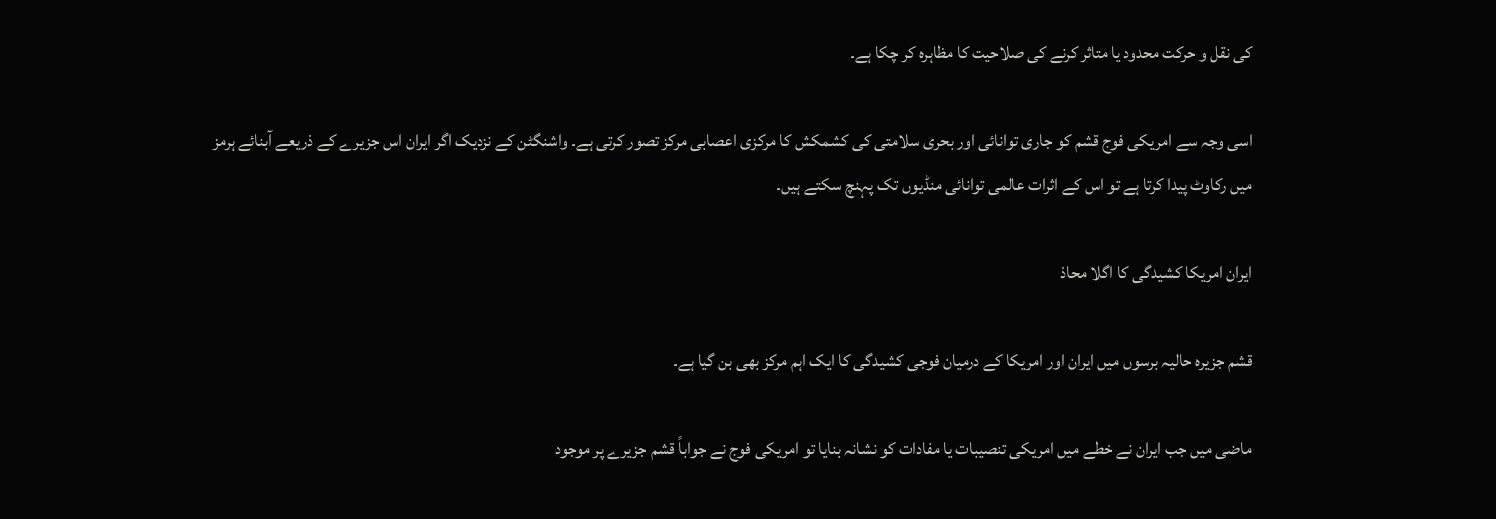کی نقل و حرکت محدود یا متاثر کرنے کی صلاحیت کا مظاہرہ کر چکا ہے۔

اسی وجہ سے امریکی فوج قشم کو جاری توانائی اور بحری سلامتی کی کشمکش کا مرکزی اعصابی مرکز تصور کرتی ہے۔ واشنگٹن کے نزدیک اگر ایران اس جزیرے کے ذریعے آبنائے ہرمز میں رکاوٹ پیدا کرتا ہے تو اس کے اثرات عالمی توانائی منڈیوں تک پہنچ سکتے ہیں۔

ایران امریکا کشیدگی کا اگلا محاذ

قشم جزیرہ حالیہ برسوں میں ایران اور امریکا کے درمیان فوجی کشیدگی کا ایک اہم مرکز بھی بن گیا ہے۔

ماضی میں جب ایران نے خطے میں امریکی تنصیبات یا مفادات کو نشانہ بنایا تو امریکی فوج نے جواباً قشم جزیرے پر موجود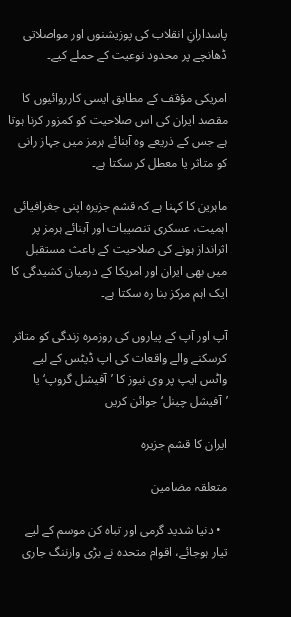پاسدارانِ انقلاب کی پوزیشنوں اور مواصلاتی ڈھانچے پر محدود نوعیت کے حملے کیے۔

امریکی مؤقف کے مطابق ایسی کارروائیوں کا مقصد ایران کی اس صلاحیت کو کمزور کرنا ہوتا ہے جس کے ذریعے وہ آبنائے ہرمز میں جہاز رانی کو متاثر یا معطل کر سکتا ہے۔

ماہرین کا کہنا ہے کہ قشم جزیرہ اپنی جغرافیائی اہمیت، عسکری تنصیبات اور آبنائے ہرمز پر اثرانداز ہونے کی صلاحیت کے باعث مستقبل میں بھی ایران اور امریکا کے درمیان کشیدگی کا ایک اہم مرکز بنا رہ سکتا ہے۔

آپ اور آپ کے پیاروں کی روزمرہ زندگی کو متاثر کرسکنے والے واقعات کی اپ ڈیٹس کے لیے واٹس ایپ پر وی نیوز کا ’آفیشل گروپ‘ یا ’آفیشل چینل‘ جوائن کریں

ایران کا قشم جزیرہ

متعلقہ مضامین

  • دنیا شدید گرمی اور تباہ کن موسم کے لیے تیار ہوجائے، اقوام متحدہ نے بڑی وارننگ جاری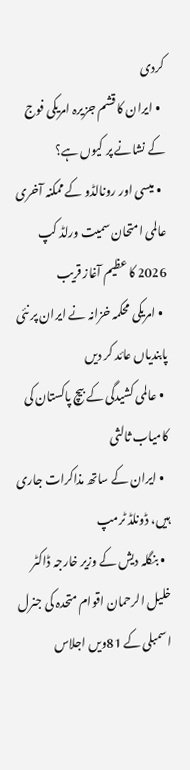کردی
  • ایران کا قشم جزیرہ امریکی فوج کے نشانے پر کیوں ہے؟
  • میسی اور رونالڈو کے ممکنہ آخری عالمی امتحان سمیت ورلڈ کپ 2026 کا عظیم آغاز قریب
  • امریکی محکمہ خزانہ نے ایران پر نئی پابندیاں عائد کر دیں
  • عالمی کشیدگی کے بیچ پاکستان کی کامیاب ثالثی
  • ایران کے ساتھ مذاکرات جاری ہیں، ڈونلڈ ٹرمپ
  • بنگلہ دیش کے وزیر خارجہ ڈاکٹر خلیل الرحمان اقوام متحدہ کی جنرل اسمبلی کے 81ویں اجلاس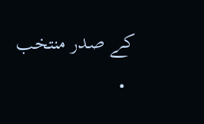کے صدر منتخب
  •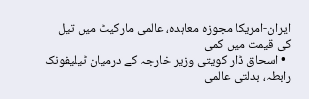ایران-امریکا مجوزہ معاہدہ، عالمی مارکیٹ میں تیل کی قیمت میں کمی
  • اسحاق ڈار کویتی وزیر خارجہ کے درمیان ٹیلیفونک رابطہ، بدلتی عالمی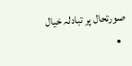صورتحال پر تبادلہ خیال
  •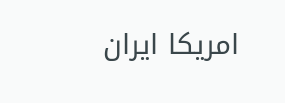امریکا ایران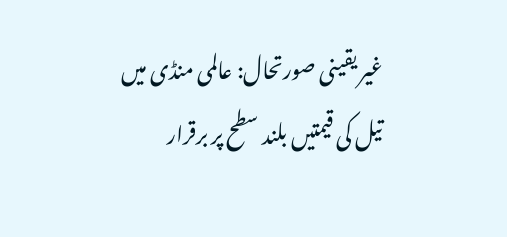غیر یقینی صورتحال: عالمی منڈی میں تیل کی قیمتیں بلند سطح پر برقرار